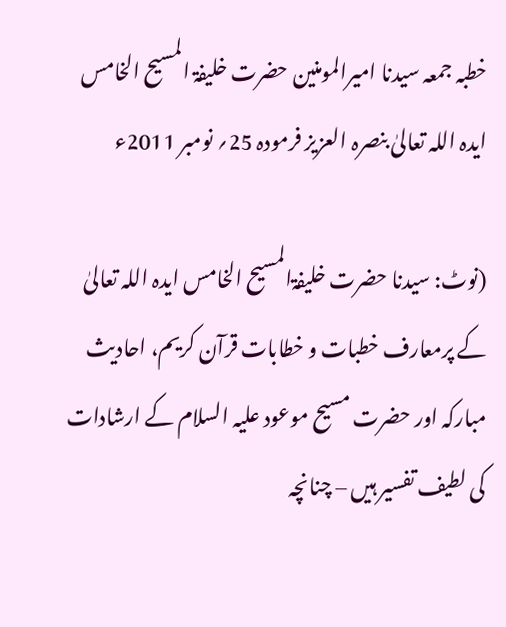خطبہ جمعہ سیدنا امیرالمومنین حضرت خلیفۃ المسیح الخامس ایدہ اللہ تعالیٰ بنصرہ العزیز فرمودہ 25؍ نومبر 2011ء

(نوٹ: سیدنا حضرت خلیفۃالمسیح الخامس ایدہ اللہ تعالیٰ کے پرمعارف خطبات و خطابات قرآن کریم، احادیث مبارکہ اور حضرت مسیح موعود علیہ السلام کے ارشادات کی لطیف تفسیر ہیں – چنانچہ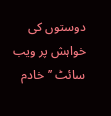دوستوں کی خواہش پر ویب سائٹ ’’خادم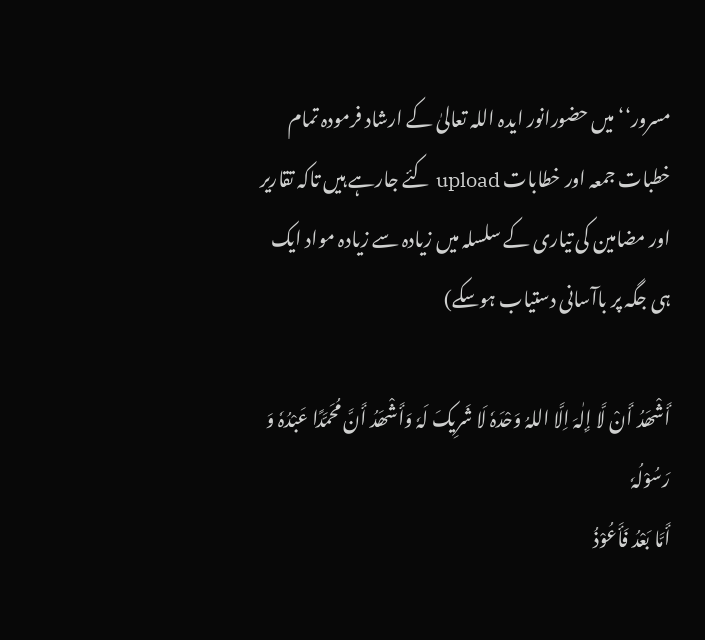مسرور‘‘ میں حضورانور ایدہ اللہ تعالیٰ کے ارشاد فرمودہ تمام خطبات جمعہ اور خطابات upload کئے جارہے ہیں تاکہ تقاریر اور مضامین کی تیاری کے سلسلہ میں زیادہ سے زیادہ مواد ایک ہی جگہ پر باآسانی دستیاب ہوسکے)

أَشْھَدُ أَنْ لَّا إِلٰہَ اِلَّا اللہُ وَحْدَہٗ لَا شَرِیکَ لَہٗ وَأَشْھَدُ أَنَّ مُحَمَّدًا عَبْدُہٗ وَ رَسُوْلُہٗ
أَمَّا بَعْدُ فَأَعُوْذُ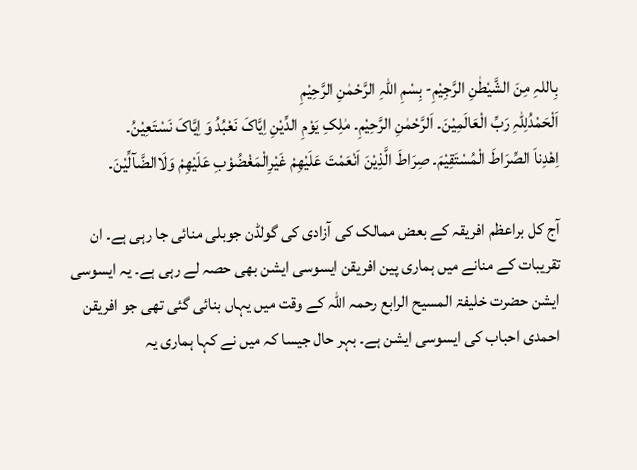بِاللہِ مِنَ الشَّیْطٰنِ الرَّجِیْمِ- بِسْمِ اللہِ الرَّحْمٰنِ الرَّحِیْمِ
اَلْحَمْدُلِلّٰہِ رَبِّ الْعَالَمِیْنَ۔ اَلرَّحْمٰنِ الرَّحِیْمِ۔ مٰلِکِ یَوْمِ الدِّیْنِ اِیَّاکَ نَعْبُدُ وَ اِیَّاکَ نَسْتَعِیْنُ۔
اِھْدِناَ الصِّرَاطَ الْمُسْتَقِیْمَ۔ صِرَاطَ الَّذِیْنَ اَنْعَمْتَ عَلَیْھِمْ غَیْرِالْمَغْضُوْبِ عَلَیْھِمْ وَلَاالضَّآلِّیْنَ۔

آج کل براعظم افریقہ کے بعض ممالک کی آزادی کی گولڈن جوبلی منائی جا رہی ہے۔ ان تقریبات کے منانے میں ہماری پین افریقن ایسوسی ایشن بھی حصہ لے رہی ہے۔ یہ ایسوسی ایشن حضرت خلیفۃ المسیح الرابع رحمہ اللہ کے وقت میں یہاں بنائی گئی تھی جو افریقن احمدی احباب کی ایسوسی ایشن ہے۔ بہر حال جیسا کہ میں نے کہا ہماری یہ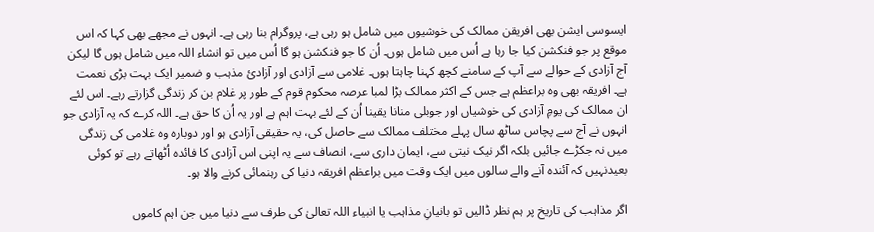ایسوسی ایشن بھی افریقن ممالک کی خوشیوں میں شامل ہو رہی ہے، پروگرام بنا رہی ہے۔ انہوں نے مجھے بھی کہا کہ اس موقع پر جو فنکشن کیا جا رہا ہے اُس میں شامل ہوں۔ اُن کا جو فنکشن ہو گا اُس میں تو انشاء اللہ میں شامل ہوں گا لیکن آج آزادی کے حوالے سے آپ کے سامنے کچھ کہنا چاہتا ہوں۔ غلامی سے آزادی اور آزادیٔ مذہب و ضمیر ایک بہت بڑی نعمت ہے۔ افریقہ بھی وہ براعظم ہے جس کے اکثر ممالک بڑا لمبا عرصہ محکوم قوم کے طور پر غلام بن کر زندگی گزارتے رہے۔ اس لئے ان ممالک کی یومِ آزادی کی خوشیاں اور جوبلی منانا یقینا اُن کے لئے بہت اہم ہے اور یہ اُن کا حق ہے۔ اللہ کرے کہ یہ آزادی جو انہوں نے آج سے پچاس ساٹھ سال پہلے مختلف ممالک سے حاصل کی، یہ حقیقی آزادی ہو اور دوبارہ وہ غلامی کی زندگی میں نہ جکڑے جائیں بلکہ اگر نیک نیتی سے، ایمان داری سے، انصاف سے یہ اپنی اس آزادی کا فائدہ اُٹھاتے رہے تو کوئی بعیدنہیں کہ آئندہ آنے والے سالوں میں ایک وقت میں براعظم افریقہ دنیا کی رہنمائی کرنے والا ہو۔

اگر مذاہب کی تاریخ پر ہم نظر ڈالیں تو بانیانِ مذاہب یا انبیاء اللہ تعالیٰ کی طرف سے دنیا میں جن اہم کاموں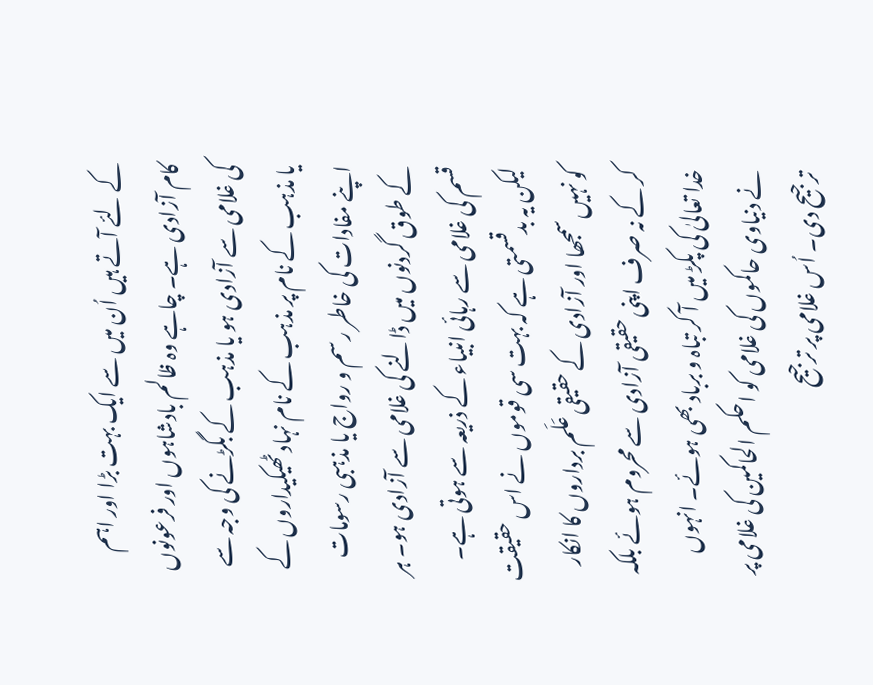کے لئے آتے ہیں اُن میں سے ایک بہت بڑا اور اہم کام آزادی ہے۔ چاہے وہ ظالم بادشاہوں اور فرعونوں کی غلامی سے آزادی ہو یا مذہب کے بگڑنے کی وجہ سے یا مذہب کے نام پر مذہب کے نام نہاد ٹھیکیداروں کے اپنے مفادات کی خاطر رسم و رواج یا مذہبی رسومات کے طوق گردنوں میں ڈالنے کی غلامی سے آزادی ہو۔ ہر قسم کی غلامی سے رہائی انبیاء کے ذریعہ سے ہوتی ہے۔ لیکن یہ بدقسمتی ہے کہ بہت سی قوموں نے اس حقیقت کو نہیں سمجھا اور آزادی کے حقیقی عَلَم برداروں کا انکار کر کے نہ صرف اپنی حقیقی آزادی سے محروم ہوئے بلکہ خدا تعالیٰ کی پکڑ میں آ کر تباہ و برباد بھی ہوئے۔ انہوں نے دنیاوی حاکموں کی غلامی کو احکم الحاکمین کی غلامی پر ترجیح دی۔ اُس غلامی پر ترجیح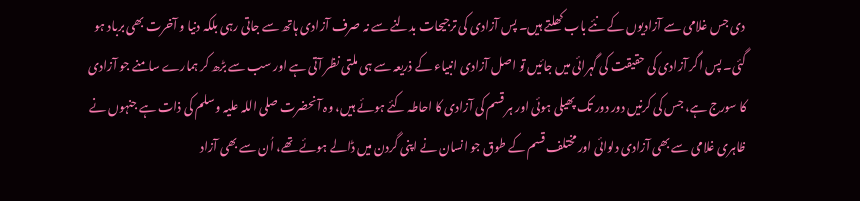دی جس غلامی سے آزادیوں کے نئے باب کھلتے ہیں۔ پس آزادی کی ترجیحات بدلنے سے نہ صرف آزادی ہاتھ سے جاتی رہی بلکہ دنیا و آخرت بھی برباد ہو گئی۔ پس اگر آزادی کی حقیقت کی گہرائی میں جائیں تو اصل آزادی انبیاء کے ذریعہ سے ہی ملتی نظر آتی ہے اور سب سے بڑھ کر ہمارے سامنے جو آزادی کا سورج ہے، جس کی کرنیں دور دور تک پھیلی ہوئی اور ہر قسم کی آزادی کا احاطہ کئے ہوئے ہیں، وہ آنحضرت صلی اللہ علیہ وسلم کی ذات ہے جنہوں نے ظاہری غلامی سے بھی آزادی دلوائی اور مختلف قسم کے طوق جو انسان نے اپنی گردن میں ڈالے ہوئے تھے، اُن سے بھی آزاد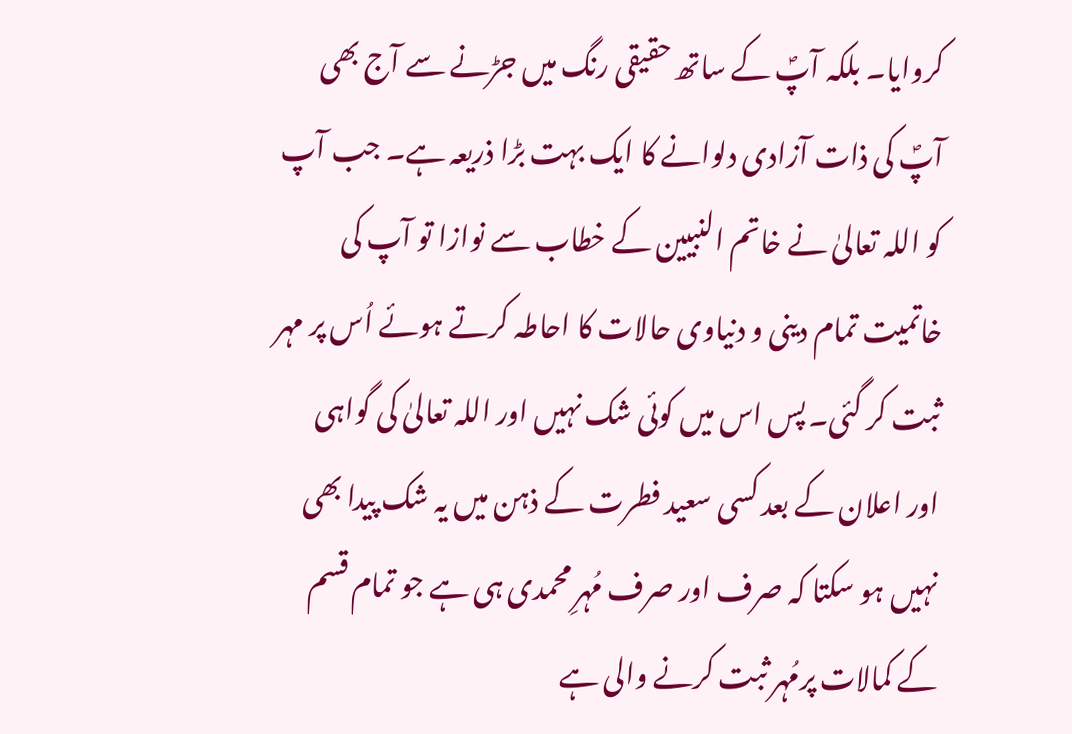کروایا۔ بلکہ آپؐ کے ساتھ حقیقی رنگ میں جڑنے سے آج بھی آپؐ کی ذات آزادی دلوانے کا ایک بہت بڑا ذریعہ ہے۔ جب آپ کو اللہ تعالیٰ نے خاتم النبیین کے خطاب سے نوازا تو آپ کی خاتمیت تمام دینی و دنیاوی حالات کا احاطہ کرتے ہوئے اُس پر مہر ثبت کر گئی۔ پس اس میں کوئی شک نہیں اور اللہ تعالیٰ کی گواہی اور اعلان کے بعد کسی سعید فطرت کے ذہن میں یہ شک پیدا بھی نہیں ہو سکتا کہ صرف اور صرف مُہرِ محمدی ہی ہے جو تمام قسم کے کمالات پرمُہر ثبت کرنے والی ہے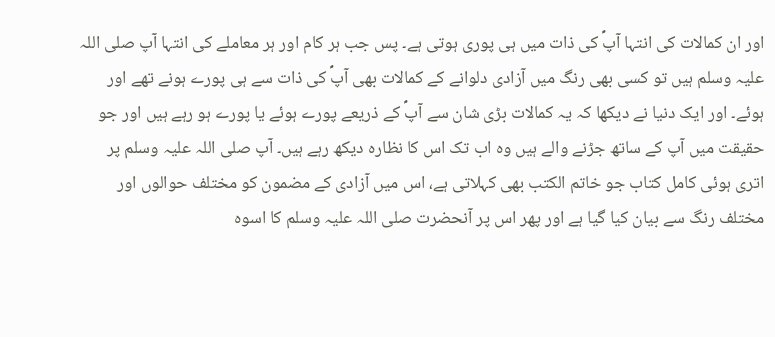اور ان کمالات کی انتہا آپؐ کی ذات میں ہی پوری ہوتی ہے۔ پس جب ہر کام اور ہر معاملے کی انتہا آپ صلی اللہ علیہ وسلم ہیں تو کسی بھی رنگ میں آزادی دلوانے کے کمالات بھی آپؐ کی ذات سے ہی پورے ہونے تھے اور ہوئے۔ اور ایک دنیا نے دیکھا کہ یہ کمالات بڑی شان سے آپؐ کے ذریعے پورے ہوئے یا پورے ہو رہے ہیں اور جو حقیقت میں آپ کے ساتھ جڑنے والے ہیں وہ اب تک اس کا نظارہ دیکھ رہے ہیں۔ آپ صلی اللہ علیہ وسلم پر اتری ہوئی کامل کتاب جو خاتم الکتب بھی کہلاتی ہے، اس میں آزادی کے مضمون کو مختلف حوالوں اور مختلف رنگ سے بیان کیا گیا ہے اور پھر اس پر آنحضرت صلی اللہ علیہ وسلم کا اسوہ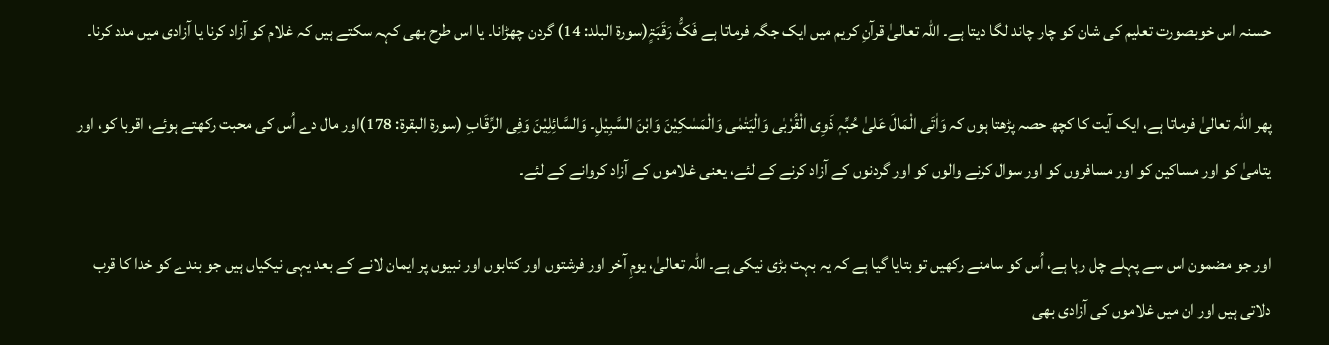حسنہ اس خوبصورت تعلیم کی شان کو چار چاند لگا دیتا ہے۔ اللہ تعالیٰ قرآنِ کریم میں ایک جگہ فرماتا ہے فَکُّ رَقَبَۃٍ(سورۃ البلد: 14) گردن چھڑانا۔ یا اس طرح بھی کہہ سکتے ہیں کہ غلام کو آزاد کرنا یا آزادی میں مدد کرنا۔

پھر اللہ تعالیٰ فرماتا ہے، ایک آیت کا کچھ حصہ پڑھتا ہوں کہ وَاٰتَی الْمَالَ عَلیٰ حُبِّہٖ ذَوِی الْقُرْبٰی وَالْیَتٰمٰی وَالْمَسٰکِیْنَ وَابْنَ السَّبِیْلِ۔ وَالسَّائِلِیْنَ وَفِی الرِّقَابِ (سورۃ البقرۃ: 178)اور مال دے اُس کی محبت رکھتے ہوئے، اقربا کو، اور یتامیٰ کو اور مساکین کو اور مسافروں کو اور سوال کرنے والوں کو اور گردنوں کے آزاد کرنے کے لئے، یعنی غلاموں کے آزاد کروانے کے لئے۔

اور جو مضمون اس سے پہلے چل رہا ہے، اُس کو سامنے رکھیں تو بتایا گیا ہے کہ یہ بہت بڑی نیکی ہے۔ اللہ تعالیٰ، یومِ آخر اور فرشتوں اور کتابوں اور نبیوں پر ایمان لانے کے بعد یہی نیکیاں ہیں جو بندے کو خدا کا قرب دلاتی ہیں اور ان میں غلاموں کی آزادی بھی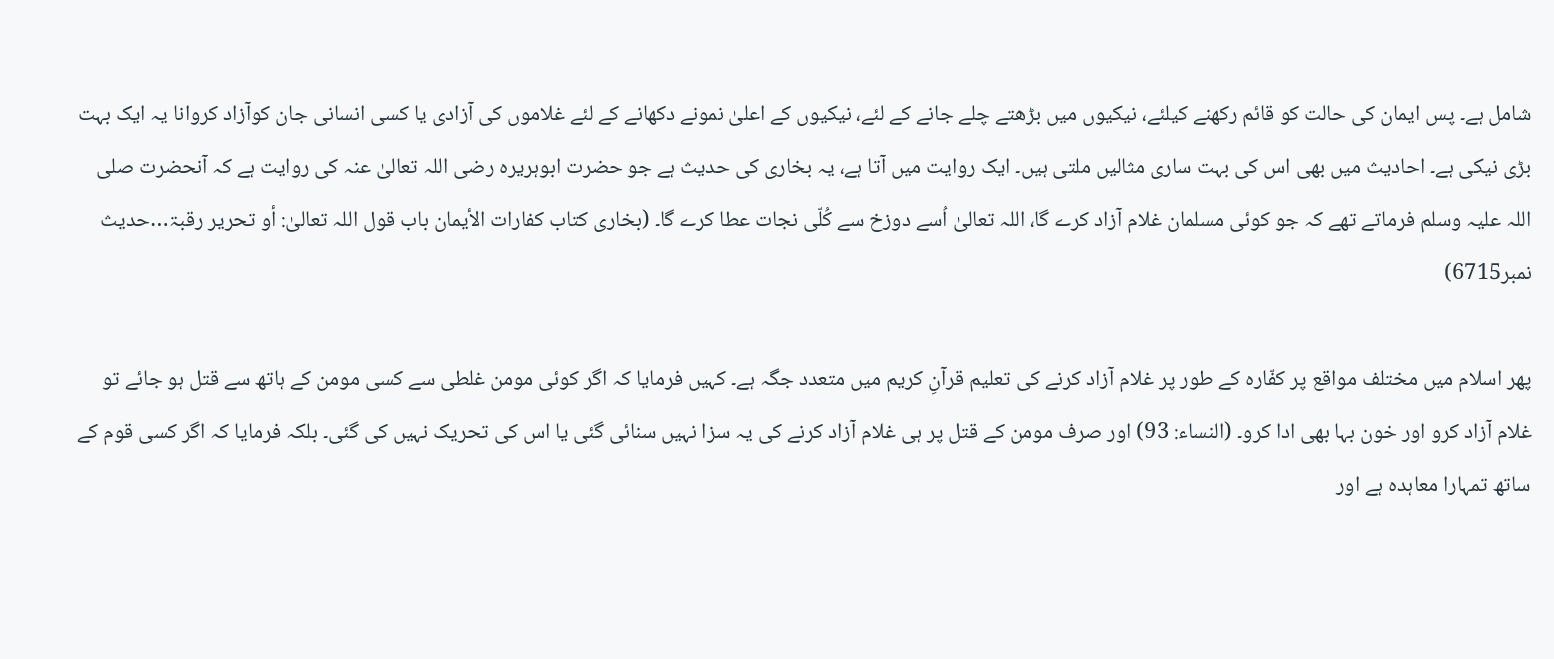شامل ہے۔ پس ایمان کی حالت کو قائم رکھنے کیلئے، نیکیوں میں بڑھتے چلے جانے کے لئے، نیکیوں کے اعلیٰ نمونے دکھانے کے لئے غلاموں کی آزادی یا کسی انسانی جان کوآزاد کروانا یہ ایک بہت بڑی نیکی ہے۔ احادیث میں بھی اس کی بہت ساری مثالیں ملتی ہیں۔ ایک روایت میں آتا ہے، یہ بخاری کی حدیث ہے جو حضرت ابوہریرہ رضی اللہ تعالیٰ عنہ کی روایت ہے کہ آنحضرت صلی اللہ علیہ وسلم فرماتے تھے کہ جو کوئی مسلمان غلام آزاد کرے گا، اللہ تعالیٰ اُسے دوزخ سے کُلّی نجات عطا کرے گا۔ (بخاری کتاب کفارات الأیمان باب قول اللہ تعالیٰ: أو تحریر رقبۃ…حدیث نمبر6715)

پھر اسلام میں مختلف مواقع پر کفّارہ کے طور پر غلام آزاد کرنے کی تعلیم قرآنِ کریم میں متعدد جگہ ہے۔ کہیں فرمایا کہ اگر کوئی مومن غلطی سے کسی مومن کے ہاتھ سے قتل ہو جائے تو غلام آزاد کرو اور خون بہا بھی ادا کرو۔ (النساء: 93) اور صرف مومن کے قتل پر ہی غلام آزاد کرنے کی یہ سزا نہیں سنائی گئی یا اس کی تحریک نہیں کی گئی۔ بلکہ فرمایا کہ اگر کسی قوم کے ساتھ تمہارا معاہدہ ہے اور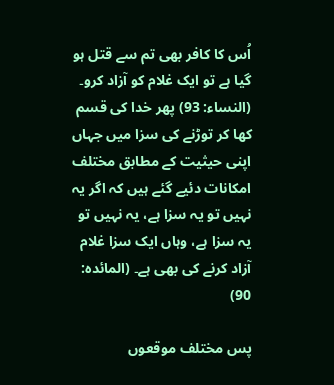اُس کا کافر بھی تم سے قتل ہو گیا ہے تو ایک غلام کو آزاد کرو۔ (النساء: 93) پھر خدا کی قسم کھا کر توڑنے کی سزا میں جہاں اپنی حیثیت کے مطابق مختلف امکانات دئیے گئے ہیں کہ اگر یہ نہیں تو یہ سزا ہے، یہ نہیں تو یہ سزا ہے، وہاں ایک سزا غلام آزاد کرنے کی بھی ہے۔ (المائدہ: 90)

پس مختلف موقعوں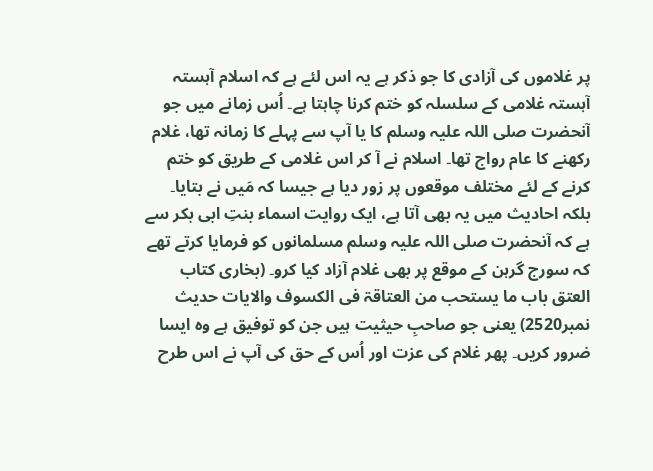پر غلاموں کی آزادی کا جو ذکر ہے یہ اس لئے ہے کہ اسلام آہستہ آہستہ غلامی کے سلسلہ کو ختم کرنا چاہتا ہے۔ اُس زمانے میں جو آنحضرت صلی اللہ علیہ وسلم کا یا آپ سے پہلے کا زمانہ تھا، غلام رکھنے کا عام رواج تھا۔ اسلام نے آ کر اس غلامی کے طریق کو ختم کرنے کے لئے مختلف موقعوں پر زور دیا ہے جیسا کہ مَیں نے بتایا۔ بلکہ احادیث میں یہ بھی آتا ہے، ایک روایت اسماء بنتِ ابی بکر سے ہے کہ آنحضرت صلی اللہ علیہ وسلم مسلمانوں کو فرمایا کرتے تھے کہ سورج گرہن کے موقع پر بھی غلام آزاد کیا کرو۔ (بخاری کتاب العتق باب ما یستحب من العتاقۃ فی الکسوف والایات حدیث نمبر2520) یعنی جو صاحبِ حیثیت ہیں جن کو توفیق ہے وہ ایسا ضرور کریں۔ پھر غلام کی عزت اور اُس کے حق کی آپ نے اس طرح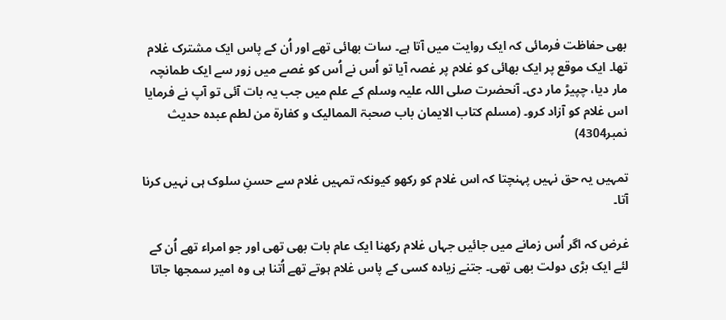بھی حفاظت فرمائی کہ ایک روایت میں آتا ہے۔ سات بھائی تھے اور اُن کے پاس ایک مشترک غلام تھا۔ ایک موقع پر ایک بھائی کو غلام پر غصہ آیا تو اُس نے اُس کو غصے میں زور سے ایک طمانچہ مار دیا، چپیڑ مار دی۔ آنحضرت صلی اللہ علیہ وسلم کے علم میں جب یہ بات آئی تو آپ نے فرمایا اس غلام کو آزاد کرو۔ (مسلم کتاب الایمان باب صحبۃ الممالیک و کفارۃ من لطم عبدہ حدیث نمبر4304)

تمہیں یہ حق نہیں پہنچتا کہ اس غلام کو رکھو کیونکہ تمہیں غلام سے حسنِ سلوک ہی نہیں کرنا آتا۔

غرض کہ اگر اُس زمانے میں جائیں جہاں غلام رکھنا ایک عام بات بھی تھی اور جو امراء تھے اُن کے لئے ایک بڑی دولت بھی تھی۔ جتنے زیادہ کسی کے پاس غلام ہوتے تھے اُتنا ہی وہ امیر سمجھا جاتا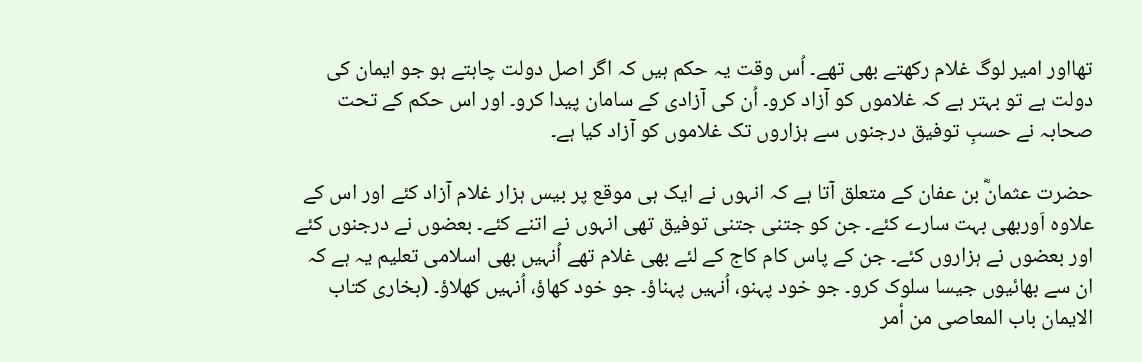تھااور امیر لوگ غلام رکھتے بھی تھے۔ اُس وقت یہ حکم ہیں کہ اگر اصل دولت چاہتے ہو جو ایمان کی دولت ہے تو بہتر ہے کہ غلاموں کو آزاد کرو۔ اُن کی آزادی کے سامان پیدا کرو۔ اور اس حکم کے تحت صحابہ نے حسبِ توفیق درجنوں سے ہزاروں تک غلاموں کو آزاد کیا ہے۔

حضرت عثمانؓ بن عفان کے متعلق آتا ہے کہ انہوں نے ایک ہی موقع پر بیس ہزار غلام آزاد کئے اور اس کے علاوہ اَوربھی بہت سارے کئے۔ جن کو جتنی جتنی توفیق تھی انہوں نے اتنے کئے۔ بعضوں نے درجنوں کئے اور بعضوں نے ہزاروں کئے۔ جن کے پاس کام کاج کے لئے بھی غلام تھے اُنہیں بھی اسلامی تعلیم یہ ہے کہ ان سے بھائیوں جیسا سلوک کرو۔ جو خود پہنو، اُنہیں پہناؤ۔ جو خود کھاؤ، اُنہیں کھلاؤ۔ (بخاری کتاب الایمان باب المعاصی من أمر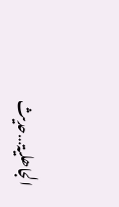الجاھلیۃ…حدیث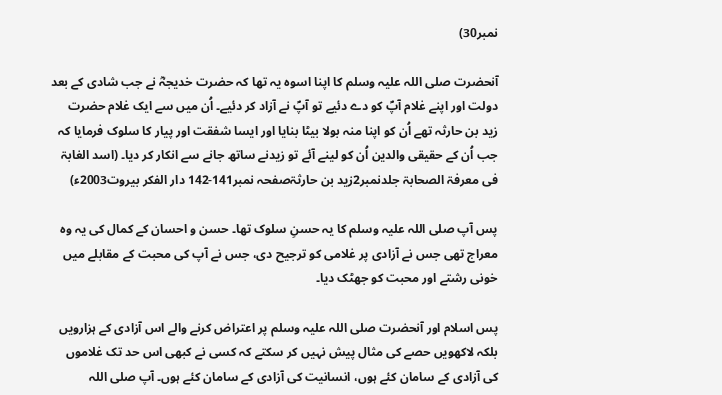نمبر30)

آنحضرت صلی اللہ علیہ وسلم کا اپنا اسوہ یہ تھا کہ حضرت خدیجہؓ نے جب شادی کے بعد دولت اور اپنے غلام آپؐ کو دے دئیے تو آپؐ نے آزاد کر دئیے۔ اُن میں سے ایک غلام حضرت زید بن حارثہ تھے اُن کو اپنا منہ بولا بیٹا بنایا اور ایسا شفقت اور پیار کا سلوک فرمایا کہ جب اُن کے حقیقی والدین اُن کو لینے آئے تو زیدنے ساتھ جانے سے انکار کر دیا۔ (اسد الغابۃ فی معرفۃ الصحابۃ جلدنمبر2زید بن حارثۃصفحہ نمبر141-142 دار الفکر بیروت2003ء)

پس آپ صلی اللہ علیہ وسلم کا یہ حسنِ سلوک تھا۔ حسن و احسان کے کمال کی یہ وہ معراج تھی جس نے آزادی پر غلامی کو ترجیح دی، جس نے آپ کی محبت کے مقابلے میں خونی رشتے اور محبت کو جھٹک دیا۔

پس اسلام اور آنحضرت صلی اللہ علیہ وسلم پر اعتراض کرنے والے اس آزادی کے ہزارویں بلکہ لاکھویں حصے کی مثال پیش نہیں کر سکتے کہ کسی نے کبھی اس حد تک غلاموں کی آزادی کے سامان کئے ہوں، انسانیت کی آزادی کے سامان کئے ہوں۔ آپ صلی اللہ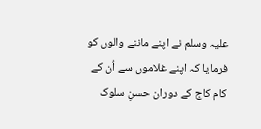علیہ وسلم نے اپنے ماننے والوں کو فرمایا کہ اپنے غلاموں سے اُن کے کام کاج کے دوران حسنِ سلوک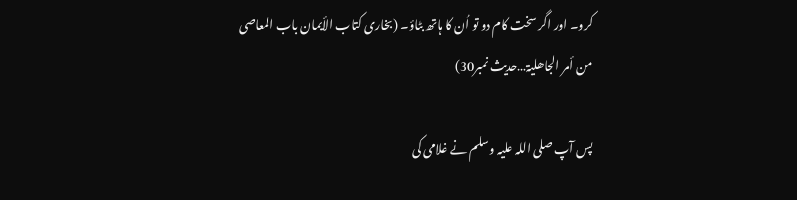کرو۔ اور اگر سخت کام دو تو اُن کا ہاتھ بٹاؤ۔ (بخاری کتاب الأیمان باب المعاصی من أمر الجاھلیۃ…حدیث نمبر30)

پس آپ صلی اللہ علیہ وسلم نے غلامی کی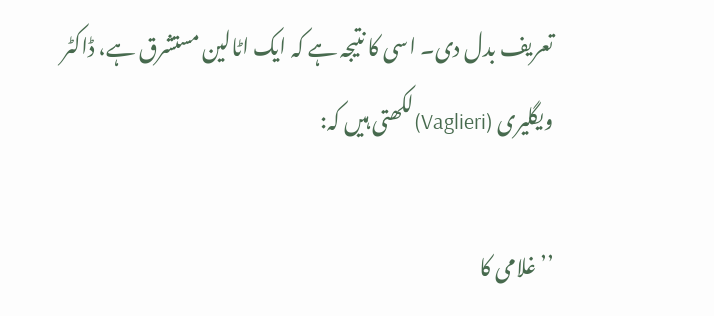تعریف بدل دی۔ اسی کا نتیجہ ہے کہ ایک اٹالین مستشرق ہے، ڈاکٹر ویگلیری (Vaglieri)لکھتی ہیں کہ:

’’غلامی کا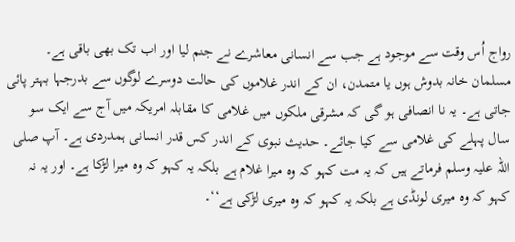رواج اُس وقت سے موجود ہے جب سے انسانی معاشرے نے جنم لیا اور اب تک بھی باقی ہے۔ مسلمان خانہ بدوش ہوں یا متمدن، ان کے اندر غلاموں کی حالت دوسرے لوگوں سے بدرجہا بہتر پائی جاتی ہے۔ یہ نا انصافی ہو گی کہ مشرقی ملکوں میں غلامی کا مقابلہ امریکہ میں آج سے ایک سو سال پہلے کی غلامی سے کیا جائے۔ حدیث نبوی کے اندر کس قدر انسانی ہمدردی ہے۔ آپ صلی اللہ علیہ وسلم فرماتے ہیں کہ یہ مت کہو کہ وہ میرا غلام ہے بلکہ یہ کہو کہ وہ میرا لڑکا ہے۔ اور یہ نہ کہو کہ وہ میری لونڈی ہے بلکہ یہ کہو کہ وہ میری لڑکی ہے‘‘۔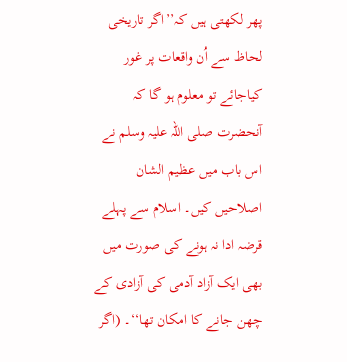پھر لکھتی ہیں کہ’’اگر تاریخی لحاظ سے اُن واقعات پر غور کیاجائے تو معلوم ہو گا کہ آنحضرت صلی اللہ علیہ وسلم نے اس باب میں عظیم الشان اصلاحیں کیں۔ اسلام سے پہلے قرضہ ادا نہ ہونے کی صورت میں بھی ایک آزاد آدمی کی آزادی کے چھن جانے کا امکان تھا‘‘۔ (اگر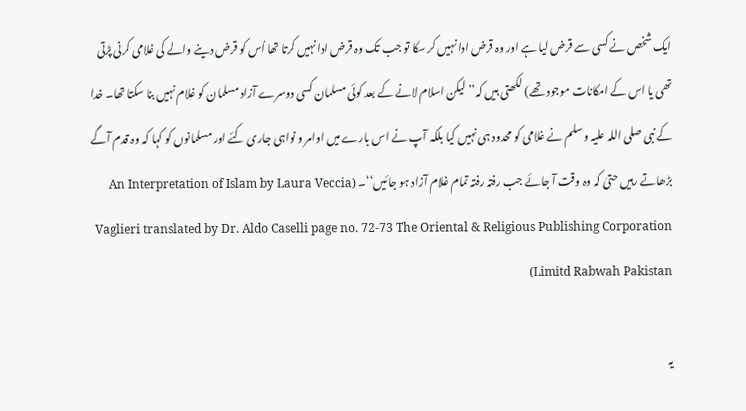ایک شخص نے کسی سے قرض لیا ہے اور وہ قرض ادا نہیں کر سکا تو جب تک وہ قرض ادا نہیں کرتا تھا اُس کو قرض دینے والے کی غلامی کرنی پڑتی تھی یا اس کے امکانات موجود تھے) لکھتی ہیں کہ’’لیکن اسلام لانے کے بعد کوئی مسلمان کسی دوسرے آزاد مسلمان کو غلام نہیں بنا سکتا تھا۔ خدا کے نبی صلی اللہ علیہ وسلم نے غلامی کو محدود ہی نہیں کیا بلکہ آپ نے اس بارے میں اوامر و نواہی جاری کئے اور مسلمانوں کو کہا کہ وہ قدم آگے بڑھاتے رہیں حتیٰ کہ وہ وقت آ جائے جب رفتہ رفتہ تمام غلام آزاد ہو جائیں‘‘۔ (An Interpretation of Islam by Laura Veccia Vaglieri translated by Dr. Aldo Caselli page no. 72-73 The Oriental & Religious Publishing Corporation Limitd Rabwah Pakistan)

یہ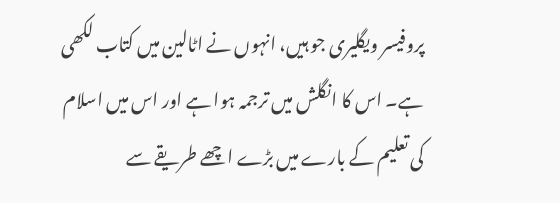پروفیسر ویگلیری جو ہیں، انہوں نے اٹالین میں کتاب لکھی ہے۔ اس کا انگلش میں ترجمہ ہوا ہے اور اس میں اسلام کی تعلیم کے بارے میں بڑے اچھے طریقے سے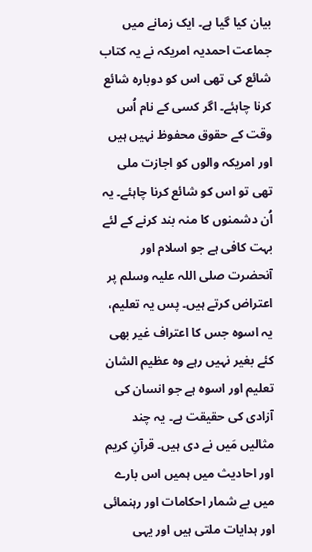بیان کیا گیا ہے۔ ایک زمانے میں جماعت احمدیہ امریکہ نے یہ کتاب شائع کی تھی اس کو دوبارہ شائع کرنا چاہئے۔ اگر کسی کے نام اُس وقت کے حقوق محفوظ نہیں ہیں اور امریکہ والوں کو اجازت ملی تھی تو اس کو شائع کرنا چاہئے۔ یہ اُن دشمنوں کا منہ بند کرنے کے لئے بہت کافی ہے جو اسلام اور آنحضرت صلی اللہ علیہ وسلم پر اعتراض کرتے ہیں۔ پس یہ تعلیم، یہ اسوہ جس کا اعتراف غیر بھی کئے بغیر نہیں رہے وہ عظیم الشان تعلیم اور اسوہ ہے جو انسان کی آزادی کی حقیقت ہے۔ یہ چند مثالیں مَیں نے دی ہیں۔ قرآنِ کریم اور احادیث میں ہمیں اس بارے میں بے شمار احکامات اور رہنمائی اور ہدایات ملتی ہیں اور یہی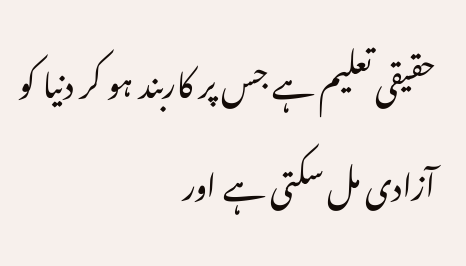حقیقی تعلیم ہے جس پر کاربند ہو کر دنیا کو آزادی مل سکتی ہے اور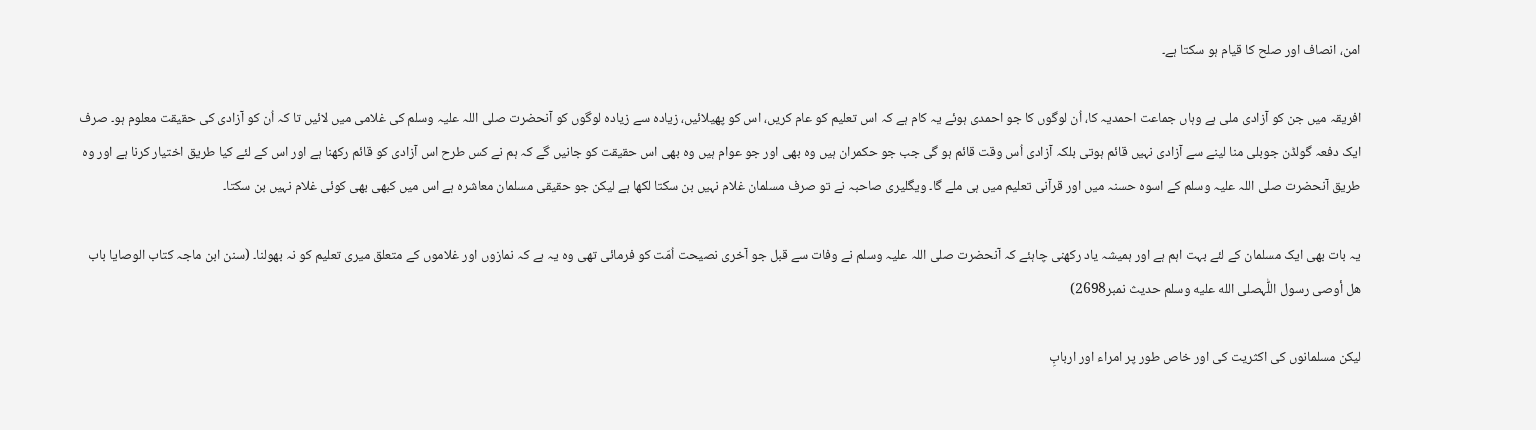امن، انصاف اور صلح کا قیام ہو سکتا ہے۔

افریقہ میں جن کو آزادی ملی ہے وہاں جماعت احمدیہ کا، اُن لوگوں کا جو احمدی ہوئے یہ کام ہے کہ اس تعلیم کو عام کریں، اس کو پھیلائیں، زیادہ سے زیادہ لوگوں کو آنحضرت صلی اللہ علیہ وسلم کی غلامی میں لائیں تا کہ اُن کو آزادی کی حقیقت معلوم ہو۔ صرف ایک دفعہ گولڈن جوبلی منا لینے سے آزادی نہیں قائم ہوتی بلکہ آزادی اُس وقت قائم ہو گی جب جو حکمران ہیں وہ بھی اور جو عوام ہیں وہ بھی اس حقیقت کو جانیں گے کہ ہم نے کس طرح اس آزادی کو قائم رکھنا ہے اور اس کے لئے کیا طریق اختیار کرنا ہے اور وہ طریق آنحضرت صلی اللہ علیہ وسلم کے اسوہ حسنہ میں اور قرآنی تعلیم میں ہی ملے گا۔ ویگلیری صاحبہ نے تو صرف مسلمان غلام نہیں بن سکتا لکھا ہے لیکن جو حقیقی مسلمان معاشرہ ہے اس میں کبھی بھی کوئی غلام نہیں بن سکتا۔

یہ بات بھی ایک مسلمان کے لئے بہت اہم ہے اور ہمیشہ یاد رکھنی چاہئے کہ آنحضرت صلی اللہ علیہ وسلم نے وفات سے قبل جو آخری نصیحت اُمّت کو فرمائی تھی وہ یہ ہے کہ نمازوں اور غلاموں کے متعلق میری تعلیم کو نہ بھولنا۔ (سنن ابن ماجہ کتاب الوصایا باب ھل أوصی رسول اللّٰہصلى الله عليه وسلم حدیث نمبر2698)

لیکن مسلمانوں کی اکثریت کی اور خاص طور پر امراء اور اربابِ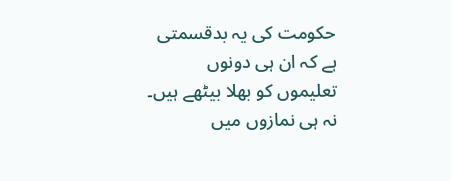حکومت کی یہ بدقسمتی ہے کہ ان ہی دونوں تعلیموں کو بھلا بیٹھے ہیں۔ نہ ہی نمازوں میں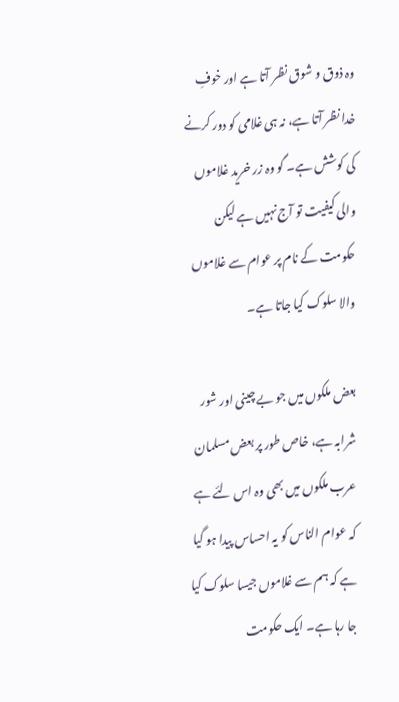وہ ذوق و شوق نظر آتا ہے اور خوفِ خدا نظر آتا ہے، نہ ہی غلامی کو دور کرنے کی کوشش ہے۔ گو وہ زر خرید غلاموں والی کیفیت تو آج نہیں ہے لیکن حکومت کے نام پر عوام سے غلاموں والا سلوک کیا جاتا ہے۔

بعض ملکوں میں جو بے چینی اور شور شرابہ ہے، خاص طور پر بعض مسلمان عرب ملکوں میں بھی وہ اس لئے ہے کہ عوام الناس کو یہ احساس پیدا ہو گیا ہے کہ ہم سے غلاموں جیسا سلوک کیا جا رہا ہے۔ ایک حکومت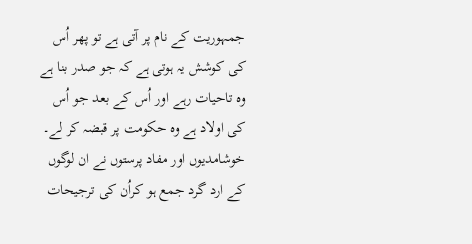جمہوریت کے نام پر آتی ہے تو پھر اُس کی کوشش یہ ہوتی ہے کہ جو صدر بنا ہے وہ تاحیات رہے اور اُس کے بعد جو اُس کی اولاد ہے وہ حکومت پر قبضہ کر لے۔ خوشامدیوں اور مفاد پرستوں نے ان لوگوں کے ارد گرد جمع ہو کراُن کی ترجیحات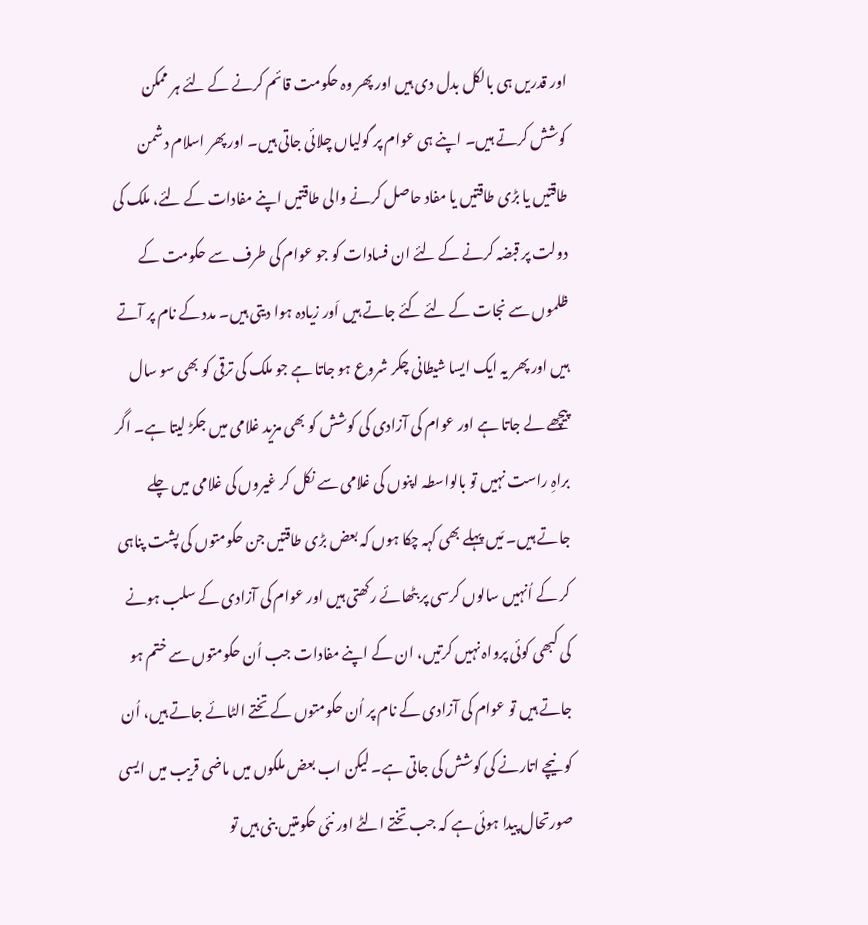اور قدریں ہی بالکل بدل دی ہیں اور پھر وہ حکومت قائم کرنے کے لئے ہر ممکن کوشش کرتے ہیں۔ اپنے ہی عوام پر گولیاں چلائی جاتی ہیں۔ اور پھر اسلام دشمن طاقتیں یا بڑی طاقتیں یا مفاد حاصل کرنے والی طاقتیں اپنے مفادات کے لئے، ملک کی دولت پر قبضہ کرنے کے لئے ان فسادات کو جو عوام کی طرف سے حکومت کے ظلموں سے نجات کے لئے کئے جاتے ہیں اَور زیادہ ہوا دیتی ہیں۔ مدد کے نام پر آتے ہیں اور پھر یہ ایک ایسا شیطانی چکر شروع ہو جاتا ہے جو ملک کی ترقی کو بھی سو سال پیچھے لے جاتا ہے اور عوام کی آزادی کی کوشش کو بھی مزید غلامی میں جکڑ لیتا ہے۔ اگر براہِ راست نہیں تو بالواسطہ اپنوں کی غلامی سے نکل کر غیروں کی غلامی میں چلے جاتے ہیں۔ مَیں پہلے بھی کہہ چکا ہوں کہ بعض بڑی طاقتیں جن حکومتوں کی پشت پناہی کر کے اُنہیں سالوں کرسی پر بٹھائے رکھتی ہیں اور عوام کی آزادی کے سلب ہونے کی کبھی کوئی پرواہ نہیں کرتیں، ان کے اپنے مفادات جب اُن حکومتوں سے ختم ہو جاتے ہیں تو عوام کی آزادی کے نام پر اُن حکومتوں کے تختے الٹائے جاتے ہیں، اُن کو نیچے اتارنے کی کوشش کی جاتی ہے۔ لیکن اب بعض ملکوں میں ماضی قریب میں ایسی صورتحال پیدا ہوئی ہے کہ جب تختے الٹے اور نئی حکومتیں بنی ہیں تو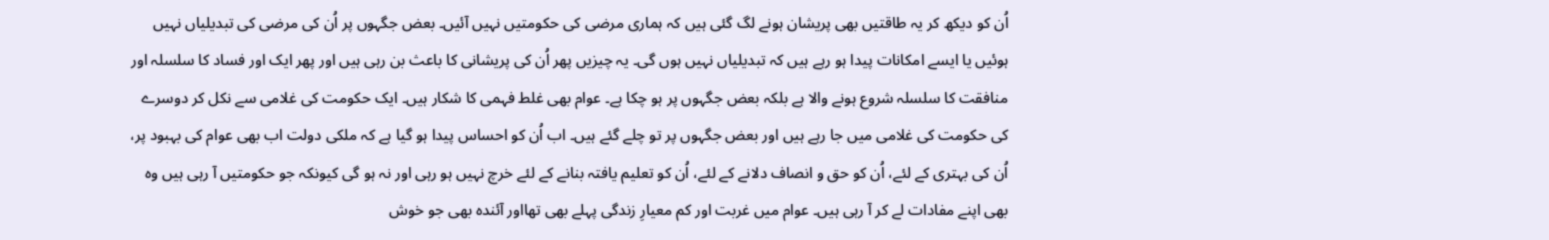اُن کو دیکھ کر یہ طاقتیں بھی پریشان ہونے لگ گئی ہیں کہ ہماری مرضی کی حکومتیں نہیں آئیں۔ بعض جگہوں پر اُن کی مرضی کی تبدیلیاں نہیں ہوئیں یا ایسے امکانات پیدا ہو رہے ہیں کہ تبدیلیاں نہیں ہوں گی۔ یہ چیزیں پھر اُن کی پریشانی کا باعث بن رہی ہیں اور پھر ایک اور فساد کا سلسلہ اور منافقت کا سلسلہ شروع ہونے والا ہے بلکہ بعض جگہوں پر ہو چکا ہے۔ عوام بھی غلط فہمی کا شکار ہیں۔ ایک حکومت کی غلامی سے نکل کر دوسرے کی حکومت کی غلامی میں جا رہے ہیں اور بعض جگہوں پر تو چلے گئے ہیں۔ اب اُن کو احساس پیدا ہو گیا ہے کہ ملکی دولت اب بھی عوام کی بہبود پر، اُن کی بہتری کے لئے، اُن کو حق و انصاف دلانے کے لئے، اُن کو تعلیم یافتہ بنانے کے لئے خرچ نہیں ہو رہی اور نہ ہو گی کیونکہ جو حکومتیں آ رہی ہیں وہ بھی اپنے مفادات لے کر آ رہی ہیں۔ عوام میں غربت اور کم معیارِ زندگی پہلے بھی تھااور آئندہ بھی جو خوش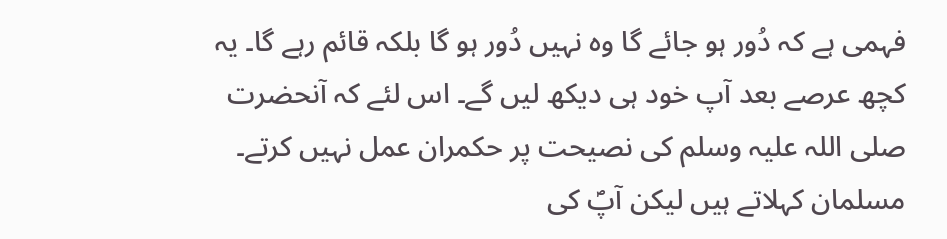فہمی ہے کہ دُور ہو جائے گا وہ نہیں دُور ہو گا بلکہ قائم رہے گا۔ یہ کچھ عرصے بعد آپ خود ہی دیکھ لیں گے۔ اس لئے کہ آنحضرت صلی اللہ علیہ وسلم کی نصیحت پر حکمران عمل نہیں کرتے۔ مسلمان کہلاتے ہیں لیکن آپؐ کی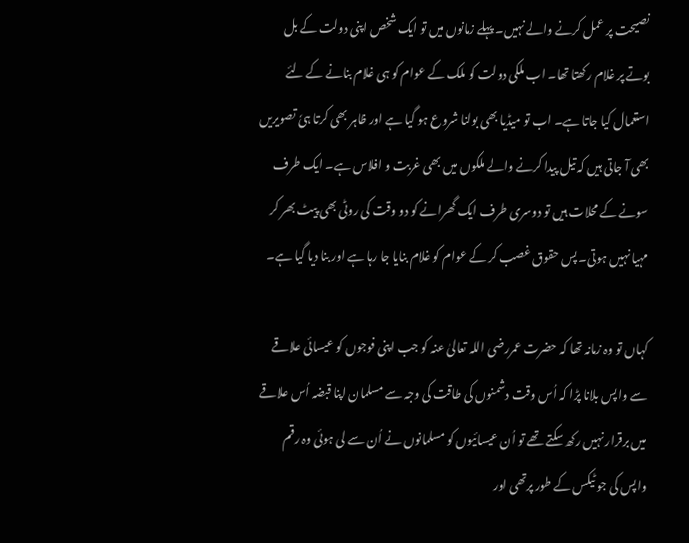نصیحت پر عمل کرنے والے نہیں۔ پہلے زمانوں میں تو ایک شخص اپنی دولت کے بل بوتے پر غلام رکھتا تھا۔ اب ملکی دولت کو ملک کے عوام کو ہی غلام بنانے کے لئے استعمال کیا جاتا ہے۔ اب تو میڈیا بھی بولنا شروع ہو گیا ہے اور ظاہر بھی کرتا ہیٗ تصویریں بھی آ جاتی ہیں کہ تیل پیدا کرنے والے ملکوں میں بھی غربت و افلاس ہے۔ ایک طرف سونے کے محلات ہیں تو دوسری طرف ایک گھرانے کو دو وقت کی روٹی بھی پیٹ بھر کر مہیا نہیں ہوتی۔ پس حقوق غصب کر کے عوام کو غلام بنایا جا رہا ہے اور بنا دیا گیا ہے۔

کہاں تو وہ زمانہ تھا کہ حضرت عمررضی اللہ تعالیٰ عنہ کو جب اپنی فوجوں کو عیسائی علاقے سے واپس بلانا پڑا کہ اُس وقت دشمنوں کی طاقت کی وجہ سے مسلمان اپنا قبضہ اُس علاقے میں برقرار نہیں رکھ سکتے تھے تو اُن عیسائیوں کو مسلمانوں نے اُن سے لی ہوئی وہ رقم واپس کی جو ٹیکس کے طور پرتھی اور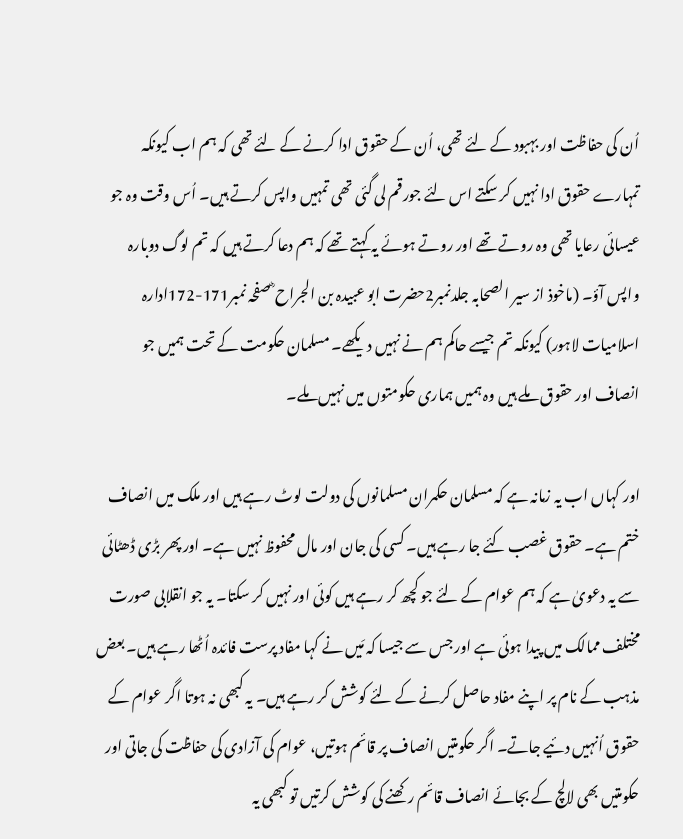اُن کی حفاظت اور بہبود کے لئے تھی، اُن کے حقوق ادا کرنے کے لئے تھی کہ ہم اب کیونکہ تمہارے حقوق ادا نہیں کر سکتے اس لئے جورقم لی گئی تھی تمہیں واپس کرتے ہیں۔ اُس وقت وہ جو عیسائی رعایا تھی وہ روتے تھے اور روتے ہوئے یہ کہتے تھے کہ ہم دعا کرتے ہیں کہ تم لوگ دوبارہ واپس آؤ۔ (ماخوذ از سیر الصحابہ جلدنمبر2حضرت ابو عبیدہ بن الجراح ؓ صفحہ نمبر171-172ادارہ اسلامیات لاہور) کیونکہ تم جیسے حاکم ہم نے نہیں دیکھے۔ مسلمان حکومت کے تحت ہمیں جو انصاف اور حقوق ملے ہیں وہ ہمیں ہماری حکومتوں میں نہیں ملے۔

اور کہاں اب یہ زمانہ ہے کہ مسلمان حکمران مسلمانوں کی دولت لوٹ رہے ہیں اور ملک میں انصاف ختم ہے۔ حقوق غصب کئے جا رہے ہیں۔ کسی کی جان اور مال محفوظ نہیں ہے۔ اور پھر بڑی ڈھٹائی سے یہ دعویٰ ہے کہ ہم عوام کے لئے جو کچھ کر رہے ہیں کوئی اور نہیں کر سکتا۔ یہ جو انقلابی صورت مختلف ممالک میں پیدا ہوئی ہے اور جس سے جیسا کہ مَیں نے کہا مفاد پرست فائدہ اُٹھا رہے ہیں۔ بعض مذہب کے نام پر اپنے مفاد حاصل کرنے کے لئے کوشش کر رہے ہیں۔ یہ کبھی نہ ہوتا اگر عوام کے حقوق اُنہیں دئیے جاتے۔ اگر حکومتیں انصاف پر قائم ہوتیں، عوام کی آزادی کی حفاظت کی جاتی اور حکومتیں بھی لالچ کے بجائے انصاف قائم رکھنے کی کوشش کرتیں تو کبھی یہ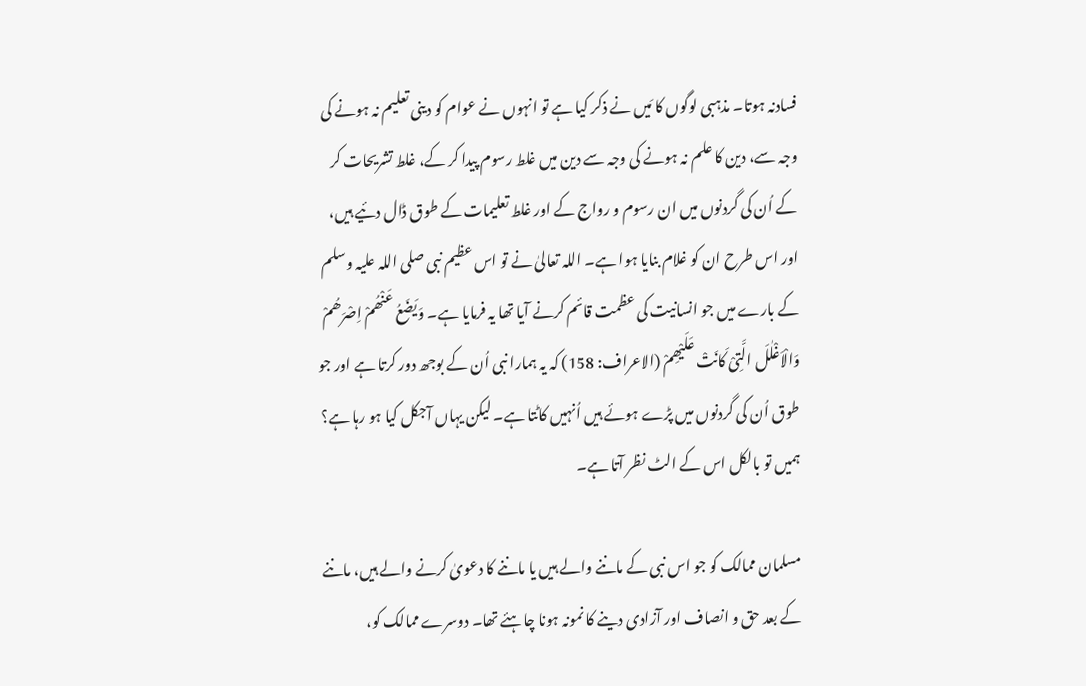فسادنہ ہوتا۔ مذہبی لوگوں کا مَیں نے ذکر کیا ہے تو انہوں نے عوام کو دینی تعلیم نہ ہونے کی وجہ سے، دین کا علم نہ ہونے کی وجہ سے دین میں غلط رسوم پیدا کر کے، غلط تشریحات کر کے اُن کی گردنوں میں ان رسوم و رواج کے اور غلط تعلیمات کے طوق ڈال دئیے ہیں، اور اس طرح ان کو غلام بنایا ہوا ہے۔ اللہ تعالیٰ نے تو اس عظیم نبی صلی اللہ علیہ وسلم کے بارے میں جو انسانیت کی عظمت قائم کرنے آیا تھا یہ فرمایا ہے۔ وَیَضَعُ عَنْھُمْ اِصْرَھُمْ وَالْاَغْلٰلَ الَّتِیْ کَانَتْ عَلَیْھِمْ (الاعراف: 158) کہ یہ ہمارا نبی اُن کے بوجھ دور کرتا ہے اور جو طوق اُن کی گردنوں میں پڑے ہوئے ہیں اُنہیں کاٹتا ہے۔ لیکن یہاں آجکل کیا ہو رہا ہے؟ ہمیں تو بالکل اس کے الٹ نظر آتا ہے۔

مسلمان ممالک کو جو اس نبی کے ماننے والے ہیں یا ماننے کا دعویٰ کرنے والے ہیں، ماننے کے بعد حق و انصاف اور آزادی دینے کا نمونہ ہونا چاہئے تھا۔ دوسرے ممالک کو،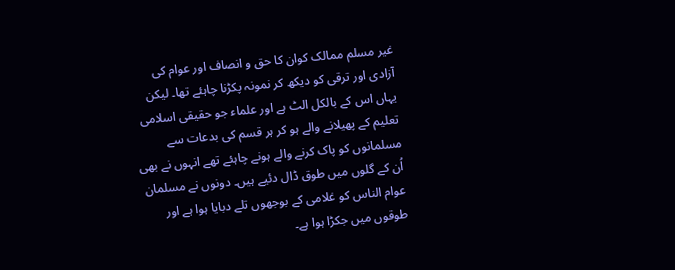غیر مسلم ممالک کوان کا حق و انصاف اور عوام کی آزادی اور ترقی کو دیکھ کر نمونہ پکڑنا چاہئے تھا۔ لیکن یہاں اس کے بالکل الٹ ہے اور علماء جو حقیقی اسلامی تعلیم کے پھیلانے والے ہو کر ہر قسم کی بدعات سے مسلمانوں کو پاک کرنے والے ہونے چاہئے تھے انہوں نے بھی اُن کے گلوں میں طوق ڈال دئیے ہیں۔ دونوں نے مسلمان عوام الناس کو غلامی کے بوجھوں تلے دبایا ہوا ہے اور طوقوں میں جکڑا ہوا ہے۔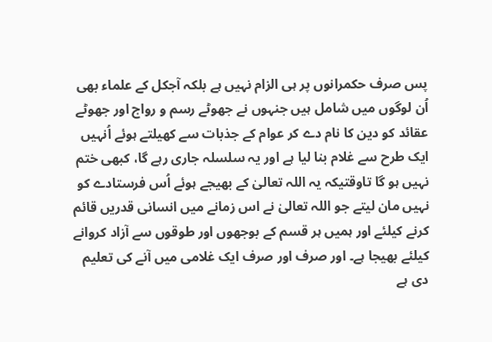پس صرف حکمرانوں پر ہی الزام نہیں ہے بلکہ آجکل کے علماء بھی اُن لوگوں میں شامل ہیں جنہوں نے جھوٹے رسم و رواج اور جھوٹے عقائد کو دین کا نام دے کر عوام کے جذبات سے کھیلتے ہوئے اُنہیں ایک طرح سے غلام بنا لیا ہے اور یہ سلسلہ جاری رہے گا، کبھی ختم نہیں ہو گا تاوقتیکہ یہ اللہ تعالیٰ کے بھیجے ہوئے اُس فرستادے کو نہیں مان لیتے جو اللہ تعالیٰ نے اس زمانے میں انسانی قدریں قائم کرنے کیلئے اور ہمیں ہر قسم کے بوجھوں اور طوقوں سے آزاد کروانے کیلئے بھیجا ہے۔ اور صرف اور صرف ایک غلامی میں آنے کی تعلیم دی ہے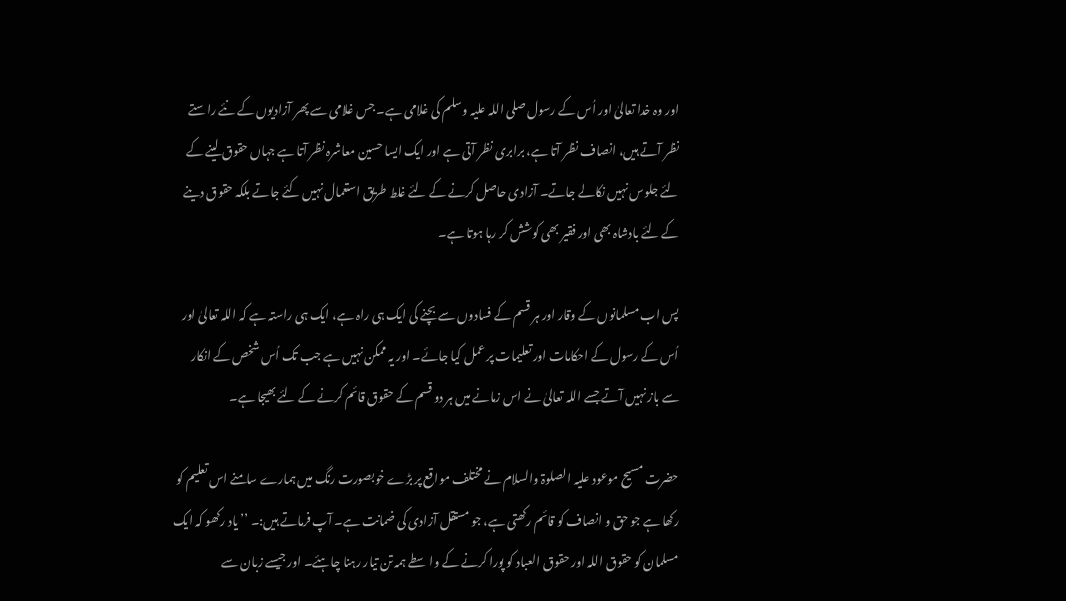اور وہ خدا تعالیٰ اور اُس کے رسول صلی اللہ علیہ وسلم کی غلامی ہے۔ جس غلامی سے پھر آزادیوں کے نئے راستے نظر آتے ہیں، انصاف نظر آتا ہے، برابری نظر آتی ہے اور ایک ایسا حسین معاشرہ نظر آتا ہے جہاں حقوق لینے کے لئے جلوس نہیں نکالے جاتے۔ آزادی حاصل کرنے کے لئے غلط طریق استعمال نہیں کئے جاتے بلکہ حقوق دینے کے لئے بادشاہ بھی اور فقیر بھی کوشش کر رہا ہوتا ہے۔

پس اب مسلمانوں کے وقار اور ہر قسم کے فسادوں سے بچنے کی ایک ہی راہ ہے، ایک ہی راستہ ہے کہ اللہ تعالیٰ اور اُس کے رسول کے احکامات اور تعلیمات پر عمل کیا جائے۔ اور یہ ممکن نہیں ہے جب تک اُس شخص کے انکار سے باز نہیں آتے جسے اللہ تعالیٰ نے اس زمانے میں ہر دو قسم کے حقوق قائم کرنے کے لئے بھیجا ہے۔

حضرت مسیح موعود علیہ الصلوۃ والسلام نے مختلف مواقع پر بڑے خوبصورت رنگ میں ہمارے سامنے اس تعلیم کو رکھا ہے جو حق و انصاف کو قائم رکھتی ہے، جو مستقل آزادی کی ضمانت ہے۔ آپ فرماتے ہیں:۔ ’’یاد رکھو کہ ایک مسلمان کو حقوق اللہ اور حقوق العباد کو پورا کرنے کے واسطے ہمہ تن تیار رہنا چاہئے۔ اور جیسے زبان سے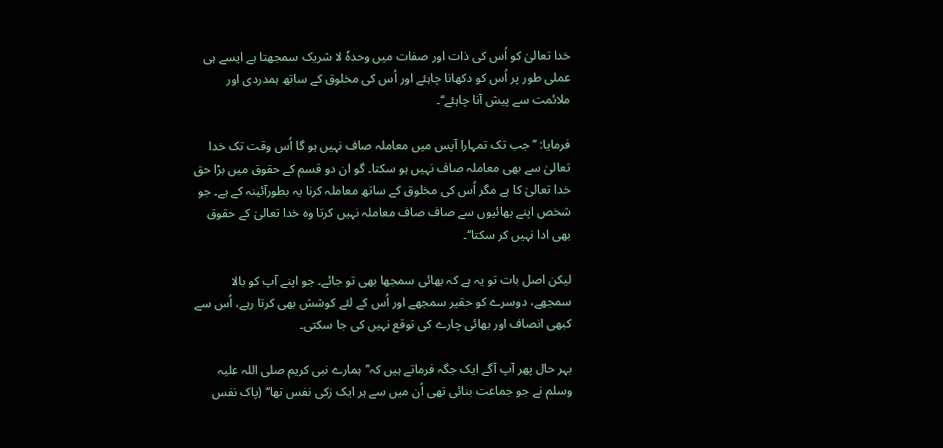خدا تعالیٰ کو اُس کی ذات اور صفات میں وحدہٗ لا شریک سمجھتا ہے ایسے ہی عملی طور پر اُس کو دکھانا چاہئے اور اُس کی مخلوق کے ساتھ ہمدردی اور ملائمت سے پیش آنا چاہئے‘‘۔

فرمایا: ’’جب تک تمہارا آپس میں معاملہ صاف نہیں ہو گا اُس وقت تک خدا تعالیٰ سے بھی معاملہ صاف نہیں ہو سکتا۔ گو ان دو قسم کے حقوق میں بڑا حق خدا تعالیٰ کا ہے مگر اُس کی مخلوق کے ساتھ معاملہ کرنا یہ بطورآئینہ کے ہے۔ جو شخص اپنے بھائیوں سے صاف صاف معاملہ نہیں کرتا وہ خدا تعالیٰ کے حقوق بھی ادا نہیں کر سکتا‘‘۔

لیکن اصل بات تو یہ ہے کہ بھائی سمجھا بھی تو جائے۔ جو اپنے آپ کو بالا سمجھے، دوسرے کو حقیر سمجھے اور اُس کے لئے کوشش بھی کرتا رہے، اُس سے کبھی انصاف اور بھائی چارے کی توقع نہیں کی جا سکتی۔

بہر حال پھر آپ آگے ایک جگہ فرماتے ہیں کہ’’ہمارے نبی کریم صلی اللہ علیہ وسلم نے جو جماعت بنائی تھی اُن میں سے ہر ایک زکی نفس تھا‘‘ (پاک نفس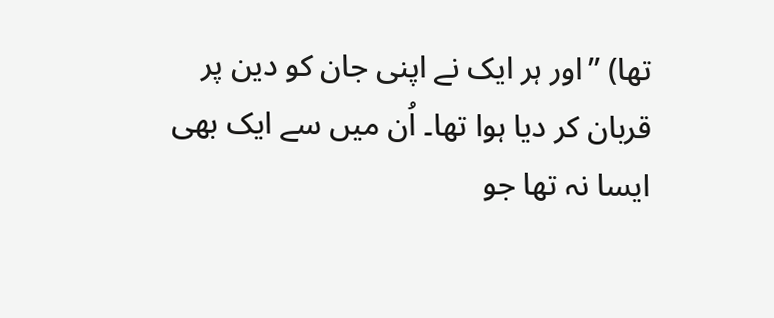تھا) ’’اور ہر ایک نے اپنی جان کو دین پر قربان کر دیا ہوا تھا۔ اُن میں سے ایک بھی ایسا نہ تھا جو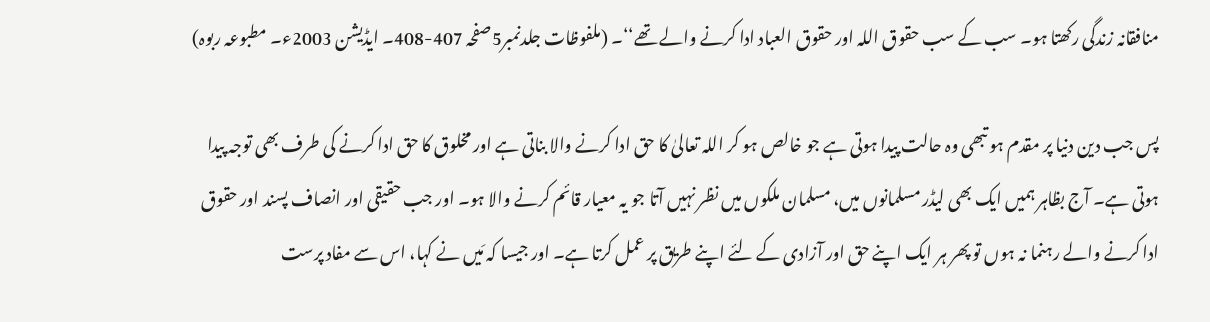منافقانہ زندگی رکھتا ہو۔ سب کے سب حقوق اللہ اور حقوق العباد ادا کرنے والے تھے‘‘۔ (ملفوظات جلدنمبر5صفحہ 407-408۔ ایڈیشن 2003ء۔ مطبوعہ ربوہ)

پس جب دین دنیا پر مقدم ہو تبھی وہ حالت پیدا ہوتی ہے جو خالص ہو کر اللہ تعالیٰ کا حق ادا کرنے والا بناتی ہے اور مخلوق کا حق ادا کرنے کی طرف بھی توجہ پیدا ہوتی ہے۔ آج بظاہر ہمیں ایک بھی لیڈر مسلمانوں میں، مسلمان ملکوں میں نظر نہیں آتا جو یہ معیار قائم کرنے والا ہو۔ اور جب حقیقی اور انصاف پسند اور حقوق ادا کرنے والے رہنما نہ ہوں تو پھر ہر ایک اپنے حق اور آزادی کے لئے اپنے طریق پر عمل کرتا ہے۔ اور جیسا کہ مَیں نے کہا، اس سے مفاد پرست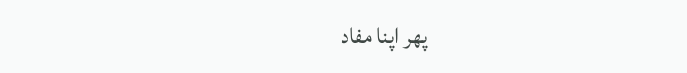پھر اپنا مفاد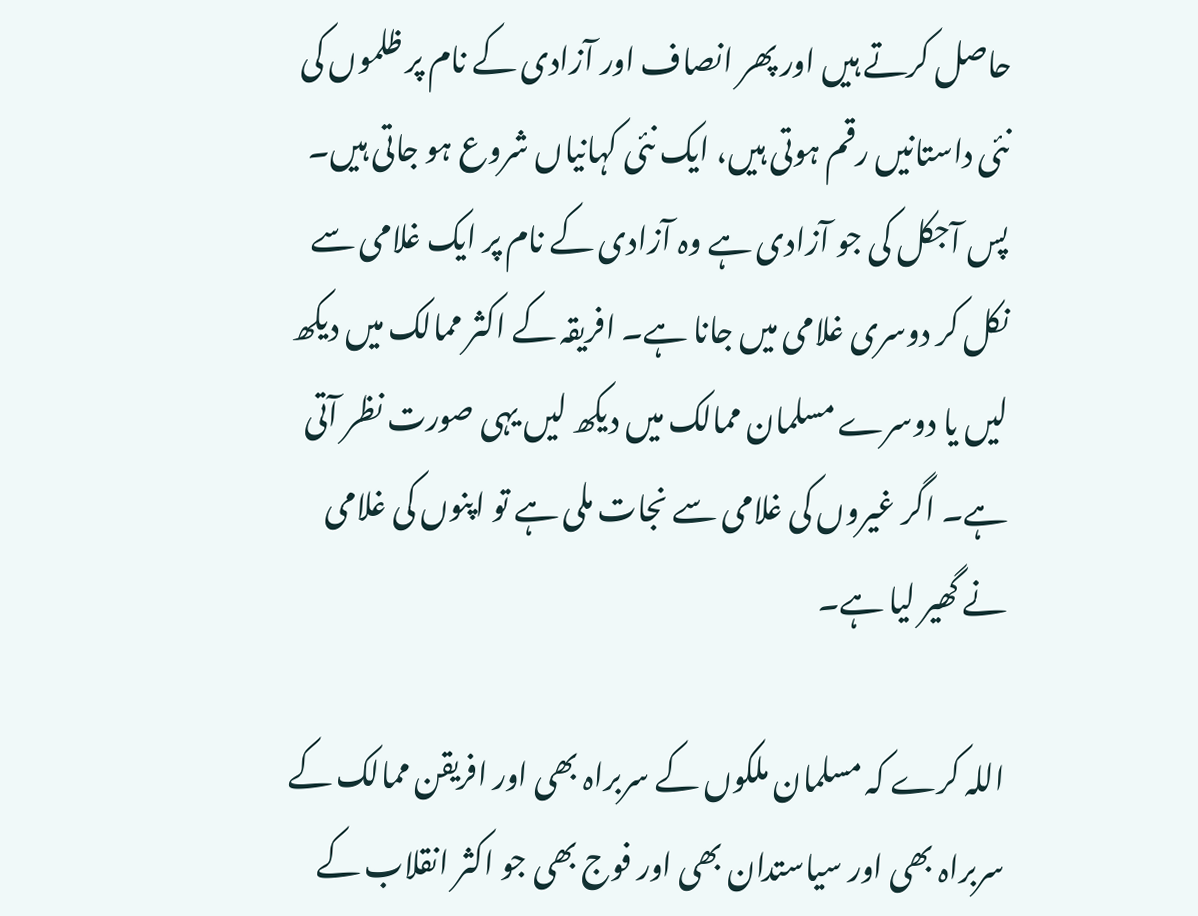حاصل کرتے ہیں اور پھر انصاف اور آزادی کے نام پر ظلموں کی نئی داستانیں رقم ہوتی ہیں، ایک نئی کہانیاں شروع ہو جاتی ہیں۔ پس آجکل کی جو آزادی ہے وہ آزادی کے نام پر ایک غلامی سے نکل کر دوسری غلامی میں جانا ہے۔ افریقہ کے اکثر ممالک میں دیکھ لیں یا دوسرے مسلمان ممالک میں دیکھ لیں یہی صورت نظر آتی ہے۔ اگر غیروں کی غلامی سے نجات ملی ہے تو اپنوں کی غلامی نے گھیر لیا ہے۔

اللہ کرے کہ مسلمان ملکوں کے سربراہ بھی اور افریقن ممالک کے سربراہ بھی اور سیاستدان بھی اور فوج بھی جو اکثر انقلاب کے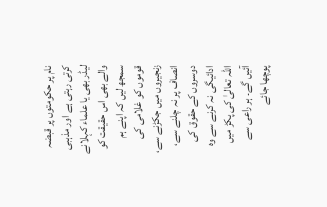نام پر حکومتوں پر قبضہ کرتی رہتی ہے اور مذہبی لیڈر بھی یا علماء کہلانے والے بھی اس حقیقت کو سمجھ لیں کہ اپنے ہم قوموں کو غلامی کی زنجیروں میں جکڑنے سے، انصاف پر نہ چلنے سے، دوسروں کے حقوق کی ادائیگی نہ کرنے سے وہ اللہ تعالیٰ کی پکڑ میں آئیں گے۔ ہر راعی سے پوچھا جائے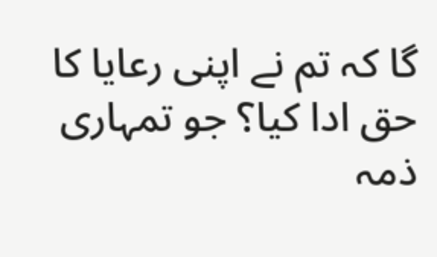گا کہ تم نے اپنی رعایا کا حق ادا کیا؟ جو تمہاری ذمہ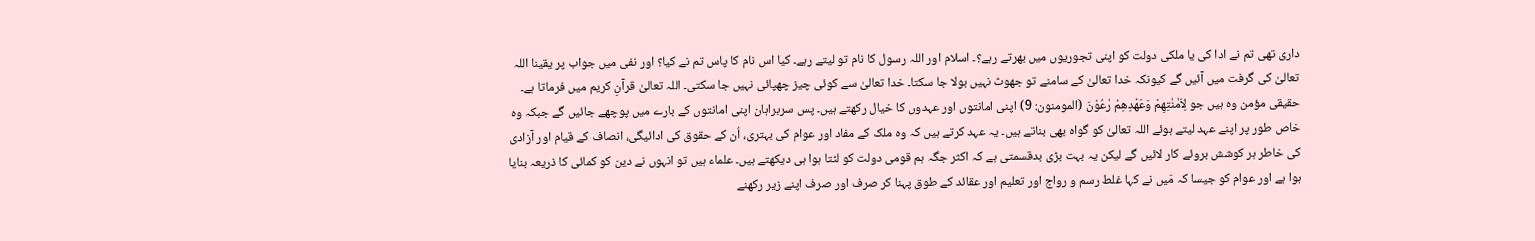داری تھی تم نے ادا کی یا ملکی دولت کو اپنی تجوریوں میں بھرتے رہے؟۔ اسلام اور اللہ رسول کا نام تو لیتے رہے۔ کیا اس نام کا پاس تم نے کیا؟ اور نفی میں جواب پر یقینا اللہ تعالیٰ کی گرفت میں آئیں گے کیونکہ خدا تعالیٰ کے سامنے تو جھوٹ نہیں بولا جا سکتا۔ خدا تعالیٰ سے کوئی چیز چھپائی نہیں جا سکتی۔ اللہ تعالیٰ قرآنِ کریم میں فرماتا ہے۔ حقیقی مؤمن وہ ہیں جو لِاَمٰنٰتِھِمْ وَعَھْدِھِمْ رٰعُوْنَ (المومنون: 9) اپنی امانتوں اور عہدوں کا خیال رکھتے ہیں۔ پس سربراہان اپنی امانتوں کے بارے میں پوچھے جائیں گے جبکہ وہ خاص طور پر اپنے عہد لیتے ہوئے اللہ تعالیٰ کو گواہ بھی بناتے ہیں۔ یہ عہد کرتے ہیں کہ وہ ملک کے مفاد اور عوام کی بہتری، اُن کے حقوق کی ادائیگی، انصاف کے قیام اور آزادی کی خاطر ہر کوشش بروئے کار لائیں گے لیکن یہ بہت بڑی بدقسمتی ہے کہ اکثر جگہ ہم قومی دولت کو لٹتا ہوا ہی دیکھتے ہیں۔ علماء ہیں تو انہوں نے دین کو کمائی کا ذریعہ بنایا ہوا ہے اور عوام کو جیسا کہ مَیں نے کہا غلط رسم و رواج اور تعلیم اور عقائد کے طوق پہنا کر صرف اور صرف اپنے زیر رکھنے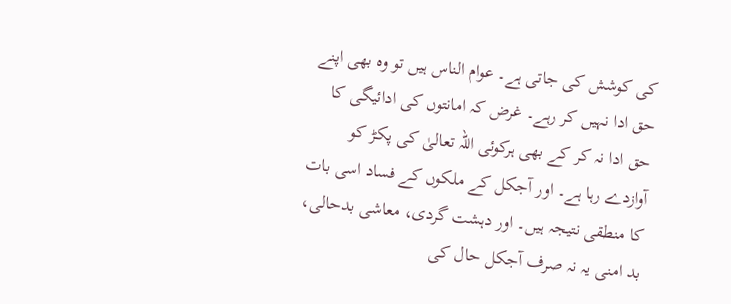کی کوشش کی جاتی ہے۔ عوام الناس ہیں تو وہ بھی اپنے حق ادا نہیں کر رہے۔ غرض کہ امانتوں کی ادائیگی کا حق ادا نہ کر کے بھی ہرکوئی اللہ تعالیٰ کی پکڑ کو آوازدے رہا ہے۔ اور آجکل کے ملکوں کے فساد اسی بات کا منطقی نتیجہ ہیں۔ اور دہشت گردی، معاشی بدحالی، بد امنی یہ نہ صرف آجکل حال کی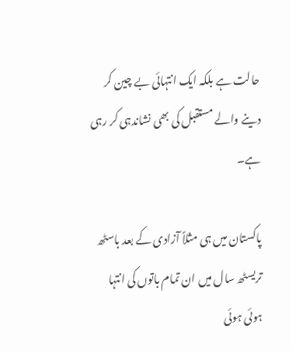حالت ہے بلکہ ایک انتہائی بے چین کر دینے والے مستقبل کی بھی نشاندہی کر رہی ہے۔

پاکستان میں ہی مثلاً آزادی کے بعد باسٹھ تریسٹھ سال میں ان تمام باتوں کی انتہا ہوئی ہوئی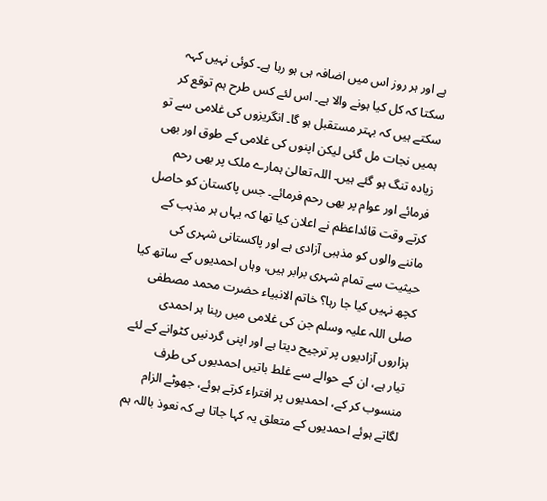ہے اور ہر روز اس میں اضافہ ہی ہو رہا ہے۔ کوئی نہیں کہہ سکتا کہ کل کیا ہونے والا ہے۔ اس لئے کس طرح ہم توقع کر سکتے ہیں کہ بہتر مستقبل ہو گا۔ انگریزوں کی غلامی سے تو ہمیں نجات مل گئی لیکن اپنوں کی غلامی کے طوق اور بھی زیادہ تنگ ہو گئے ہیں۔ اللہ تعالیٰ ہمارے ملک پر بھی رحم فرمائے اور عوام پر بھی رحم فرمائے۔ جس پاکستان کو حاصل کرتے وقت قائداعظم نے اعلان کیا تھا کہ یہاں ہر مذہب کے ماننے والوں کو مذہبی آزادی ہے اور پاکستانی شہری کی حیثیت سے تمام شہری برابر ہیں، وہاں احمدیوں کے ساتھ کیا کچھ نہیں کیا جا رہا؟ خاتم الانبیاء حضرت محمد مصطفی صلی اللہ علیہ وسلم جن کی غلامی میں رہنا ہر احمدی ہزاروں آزادیوں پر ترجیح دیتا ہے اور اپنی گردنیں کٹوانے کے لئے تیار ہے، ان کے حوالے سے غلط باتیں احمدیوں کی طرف منسوب کر کے، احمدیوں پر افتراء کرتے ہوئے، جھوٹے الزام لگاتے ہوئے احمدیوں کے متعلق یہ کہا جاتا ہے کہ نعوذ باللہ ہم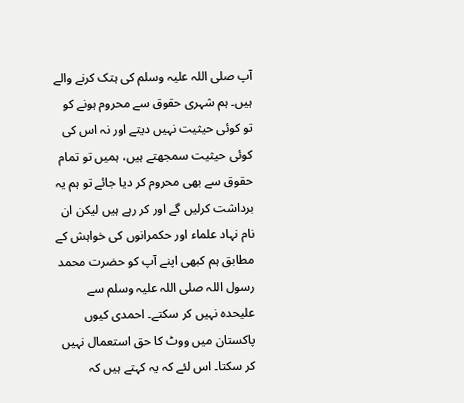آپ صلی اللہ علیہ وسلم کی ہتک کرنے والے ہیں۔ ہم شہری حقوق سے محروم ہونے کو تو کوئی حیثیت نہیں دیتے اور نہ اس کی کوئی حیثیت سمجھتے ہیں، ہمیں تو تمام حقوق سے بھی محروم کر دیا جائے تو ہم یہ برداشت کرلیں گے اور کر رہے ہیں لیکن ان نام نہاد علماء اور حکمرانوں کی خواہش کے مطابق ہم کبھی اپنے آپ کو حضرت محمد رسول اللہ صلی اللہ علیہ وسلم سے علیحدہ نہیں کر سکتے۔ احمدی کیوں پاکستان میں ووٹ کا حق استعمال نہیں کر سکتا۔ اس لئے کہ یہ کہتے ہیں کہ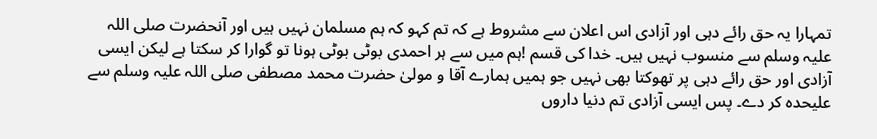تمہارا یہ حق رائے دہی اور آزادی اس اعلان سے مشروط ہے کہ تم کہو کہ ہم مسلمان نہیں ہیں اور آنحضرت صلی اللہ علیہ وسلم سے منسوب نہیں ہیں۔ خدا کی قسم !ہم میں سے ہر احمدی بوٹی بوٹی ہونا تو گوارا کر سکتا ہے لیکن ایسی آزادی اور حق رائے دہی پر تھوکتا بھی نہیں جو ہمیں ہمارے آقا و مولیٰ حضرت محمد مصطفی صلی اللہ علیہ وسلم سے علیحدہ کر دے۔ پس ایسی آزادی تم دنیا داروں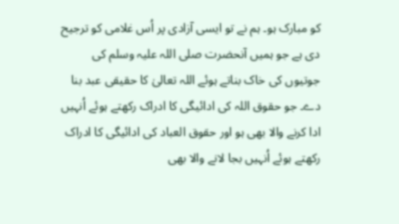کو مبارک ہو۔ ہم نے تو ایسی آزادی پر اُس غلامی کو ترجیح دی ہے جو ہمیں آنحضرت صلی اللہ علیہ وسلم کی جوتیوں کی خاک بناتے ہوئے اللہ تعالیٰ کا حقیقی عبد بنا دے۔ جو حقوق اللہ کی ادائیگی کا ادراک رکھتے ہوئے اُنہیں ادا کرنے والا بھی ہو اور حقوق العباد کی ادائیگی کا ادراک رکھتے ہوئے اُنہیں بجا لانے والا بھی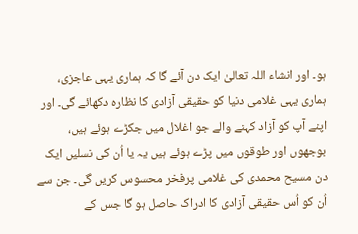ہو۔ اور انشاء اللہ تعالیٰ ایک دن آئے گا کہ ہماری یہی عاجزی، ہماری یہی غلامی دنیا کو حقیقی آزادی کا نظارہ دکھائے گی۔ اور اپنے آپ کو آزاد کہنے والے جو اغلال میں جکڑے ہوئے ہیں، بوجھوں اور طوقوں میں پڑے ہوئے ہیں یہ یا اُن کی نسلیں ایک دن مسیح محمدی کی غلامی پرفخر محسوس کریں گی۔ جن سے اُن کو اُس حقیقی آزادی کا ادراک حاصل ہو گا جس کے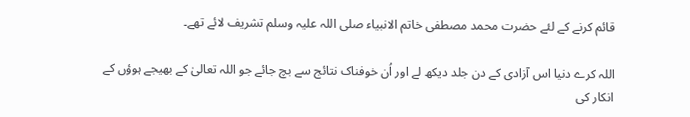قائم کرنے کے لئے حضرت محمد مصطفی خاتم الانبیاء صلی اللہ علیہ وسلم تشریف لائے تھے۔

اللہ کرے دنیا اس آزادی کے دن جلد دیکھ لے اور اُن خوفناک نتائج سے بچ جائے جو اللہ تعالیٰ کے بھیجے ہوؤں کے انکار کی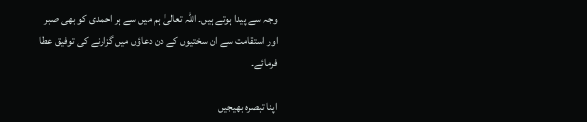وجہ سے پیدا ہوتے ہیں۔ اللہ تعالیٰ ہم میں سے ہر احمدی کو بھی صبر اور استقامت سے ان سختیوں کے دن دعاؤں میں گزارنے کی توفیق عطا فرمائے۔

اپنا تبصرہ بھیجیں